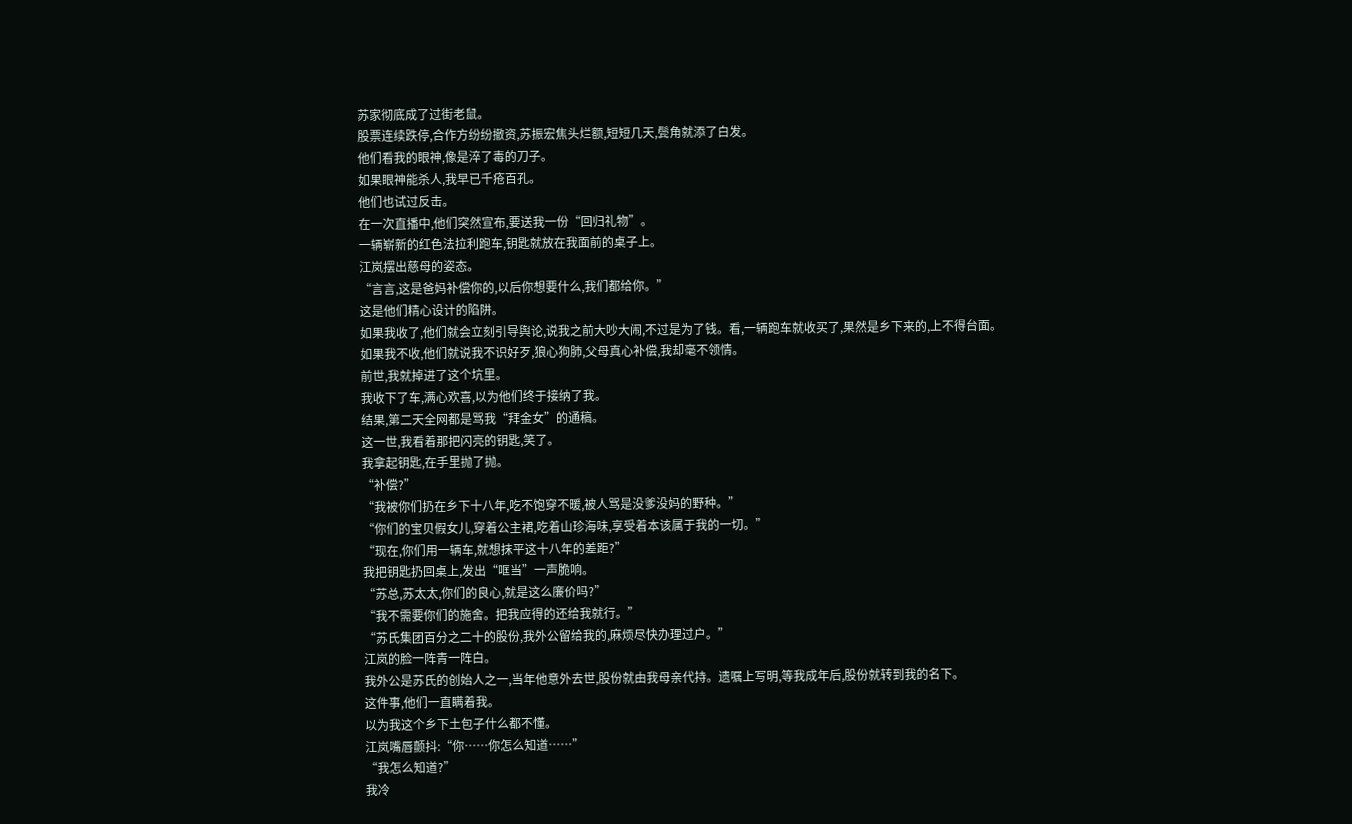苏家彻底成了过街老鼠。
股票连续跌停,合作方纷纷撤资,苏振宏焦头烂额,短短几天,鬓角就添了白发。
他们看我的眼神,像是淬了毒的刀子。
如果眼神能杀人,我早已千疮百孔。
他们也试过反击。
在一次直播中,他们突然宣布,要送我一份“回归礼物”。
一辆崭新的红色法拉利跑车,钥匙就放在我面前的桌子上。
江岚摆出慈母的姿态。
“言言,这是爸妈补偿你的,以后你想要什么,我们都给你。”
这是他们精心设计的陷阱。
如果我收了,他们就会立刻引导舆论,说我之前大吵大闹,不过是为了钱。看,一辆跑车就收买了,果然是乡下来的,上不得台面。
如果我不收,他们就说我不识好歹,狼心狗肺,父母真心补偿,我却毫不领情。
前世,我就掉进了这个坑里。
我收下了车,满心欢喜,以为他们终于接纳了我。
结果,第二天全网都是骂我“拜金女”的通稿。
这一世,我看着那把闪亮的钥匙,笑了。
我拿起钥匙,在手里抛了抛。
“补偿?”
“我被你们扔在乡下十八年,吃不饱穿不暖,被人骂是没爹没妈的野种。”
“你们的宝贝假女儿,穿着公主裙,吃着山珍海味,享受着本该属于我的一切。”
“现在,你们用一辆车,就想抹平这十八年的差距?”
我把钥匙扔回桌上,发出“哐当”一声脆响。
“苏总,苏太太,你们的良心,就是这么廉价吗?”
“我不需要你们的施舍。把我应得的还给我就行。”
“苏氏集团百分之二十的股份,我外公留给我的,麻烦尽快办理过户。”
江岚的脸一阵青一阵白。
我外公是苏氏的创始人之一,当年他意外去世,股份就由我母亲代持。遗嘱上写明,等我成年后,股份就转到我的名下。
这件事,他们一直瞒着我。
以为我这个乡下土包子什么都不懂。
江岚嘴唇颤抖:“你……你怎么知道……”
“我怎么知道?”
我冷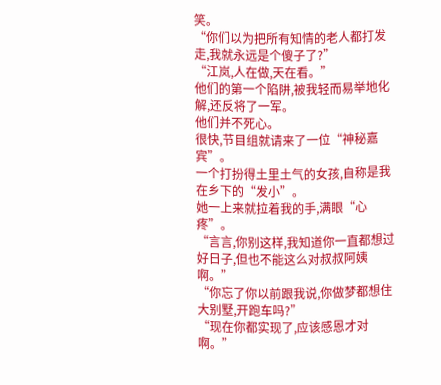笑。
“你们以为把所有知情的老人都打发走,我就永远是个傻子了?”
“江岚,人在做,天在看。”
他们的第一个陷阱,被我轻而易举地化解,还反将了一军。
他们并不死心。
很快,节目组就请来了一位“神秘嘉宾”。
一个打扮得土里土气的女孩,自称是我在乡下的“发小”。
她一上来就拉着我的手,满眼“心疼”。
“言言,你别这样,我知道你一直都想过好日子,但也不能这么对叔叔阿姨啊。”
“你忘了你以前跟我说,你做梦都想住大别墅,开跑车吗?”
“现在你都实现了,应该感恩才对啊。”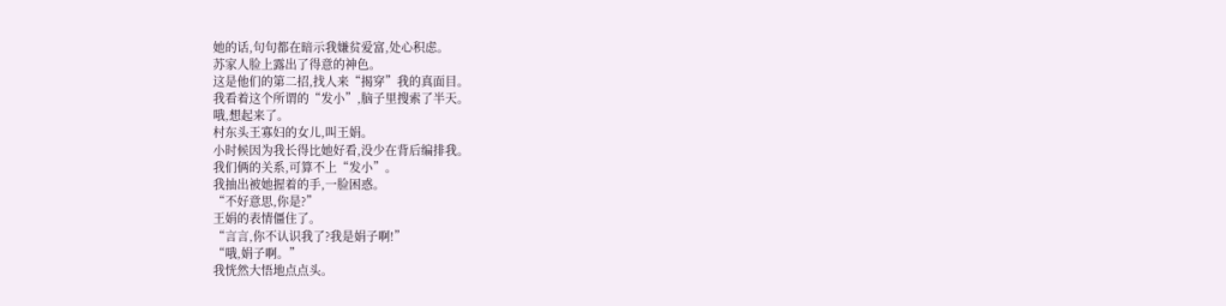她的话,句句都在暗示我嫌贫爱富,处心积虑。
苏家人脸上露出了得意的神色。
这是他们的第二招,找人来“揭穿”我的真面目。
我看着这个所谓的“发小”,脑子里搜索了半天。
哦,想起来了。
村东头王寡妇的女儿,叫王娟。
小时候因为我长得比她好看,没少在背后编排我。
我们俩的关系,可算不上“发小”。
我抽出被她握着的手,一脸困惑。
“不好意思,你是?”
王娟的表情僵住了。
“言言,你不认识我了?我是娟子啊!”
“哦,娟子啊。”
我恍然大悟地点点头。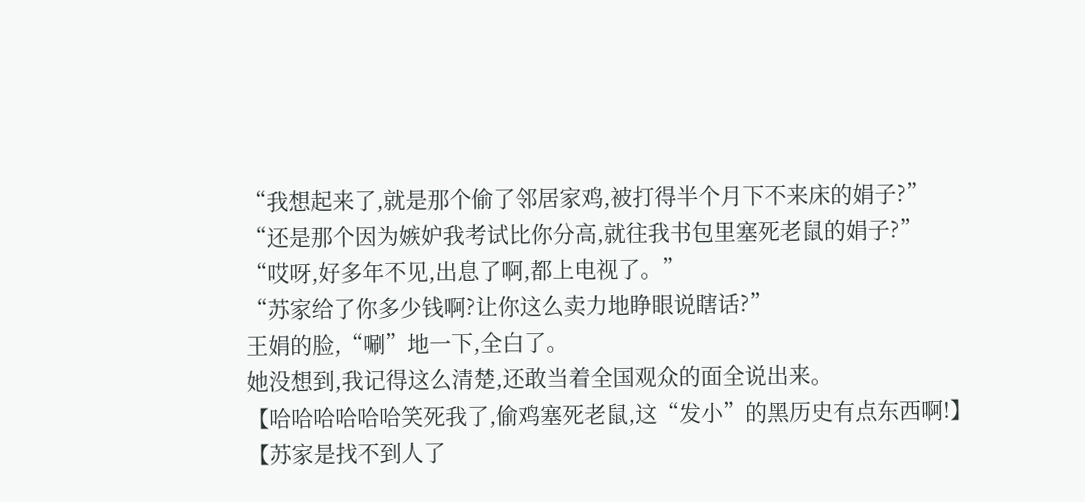“我想起来了,就是那个偷了邻居家鸡,被打得半个月下不来床的娟子?”
“还是那个因为嫉妒我考试比你分高,就往我书包里塞死老鼠的娟子?”
“哎呀,好多年不见,出息了啊,都上电视了。”
“苏家给了你多少钱啊?让你这么卖力地睁眼说瞎话?”
王娟的脸,“唰”地一下,全白了。
她没想到,我记得这么清楚,还敢当着全国观众的面全说出来。
【哈哈哈哈哈哈笑死我了,偷鸡塞死老鼠,这“发小”的黑历史有点东西啊!】
【苏家是找不到人了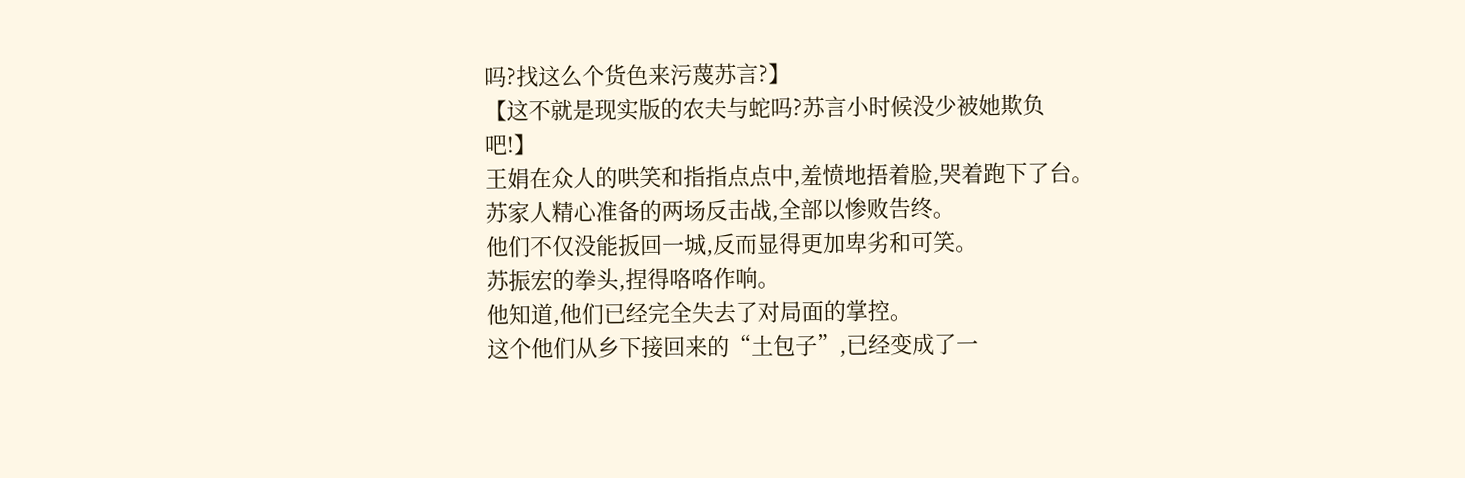吗?找这么个货色来污蔑苏言?】
【这不就是现实版的农夫与蛇吗?苏言小时候没少被她欺负吧!】
王娟在众人的哄笑和指指点点中,羞愤地捂着脸,哭着跑下了台。
苏家人精心准备的两场反击战,全部以惨败告终。
他们不仅没能扳回一城,反而显得更加卑劣和可笑。
苏振宏的拳头,捏得咯咯作响。
他知道,他们已经完全失去了对局面的掌控。
这个他们从乡下接回来的“土包子”,已经变成了一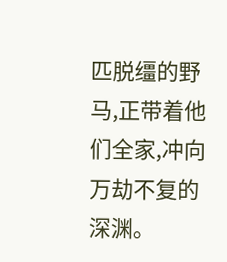匹脱缰的野马,正带着他们全家,冲向万劫不复的深渊。